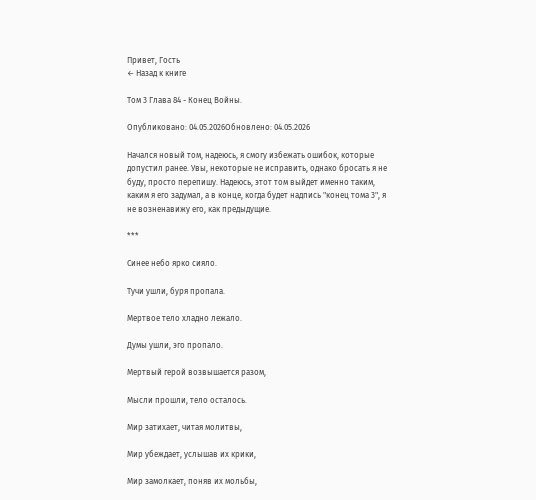Привет, Гость
← Назад к книге

Том 3 Глава 84 - Конец Войны.

Опубликовано: 04.05.2026Обновлено: 04.05.2026

Начался новый том, надеюсь, я смогу избежать ошибок, которые допустил ранее. Увы, некоторые не исправить, однако бросать я не буду, просто перепишу. Надеюсь, этот том выйдет именно таким, каким я его задумал, а в конце, когда будет надпись "конец тома 3", я не возненавижу его, как предыдущие.

***

Синее небо ярко сияло.

Тучи ушли, буря пропала.

Мертвое тело хладно лежало.

Думы ушли, эго пропало.

Мертвый герой возвышается разом,

Мысли прошли, тело осталось.

Мир затихает, читая молитвы,

Мир убеждает, услышав их крики,

Мир замолкает, поняв их мольбы,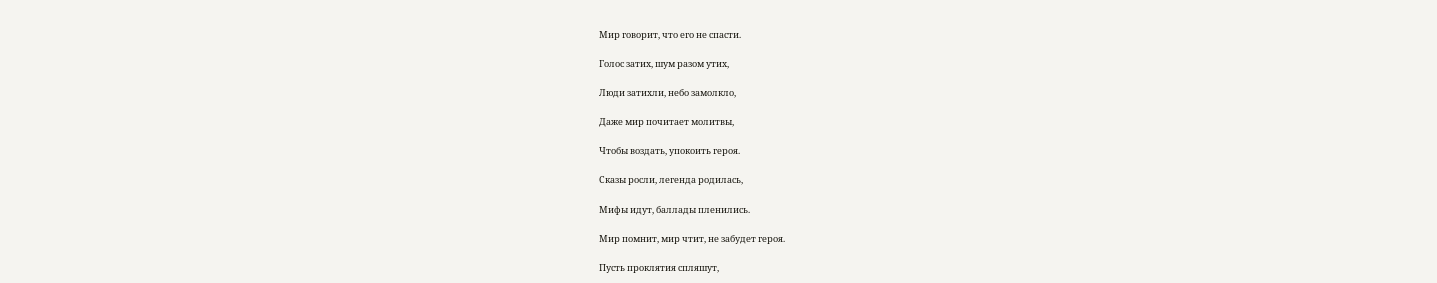Мир говорит, что его не спасти.

Голос затих, шум разом утих,

Люди затихли, небо замолкло,

Даже мир почитает молитвы,

Чтобы воздать, упокоить героя.

Сказы росли, легенда родилась,

Мифы идут, баллады пленились.

Мир помнит, мир чтит, не забудет героя.

Пусть проклятия спляшут,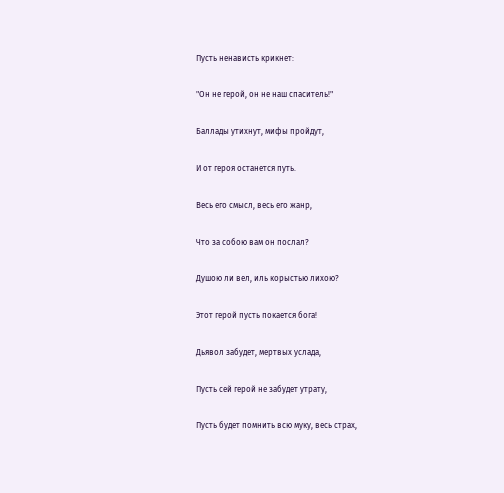Пусть ненависть крикнет:

"Он не герой, он не наш спаситель!"

Баллады утихнут, мифы пройдут,

И от героя останется путь.

Весь его смысл, весь его жанр,

Что за собою вам он послал?

Душою ли вел, иль корыстью лихою?

Этот герой пусть покается бога!

Дьявол забудет, мертвых услада,

Пусть сей герой не забудет утрату,

Пусть будет помнить всю муку, весь страх,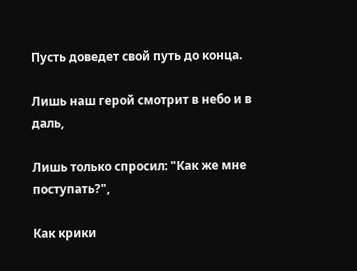Пусть доведет свой путь до конца.

Лишь наш герой смотрит в небо и в даль,

Лишь только спросил: "Как же мне поступать?",

Как крики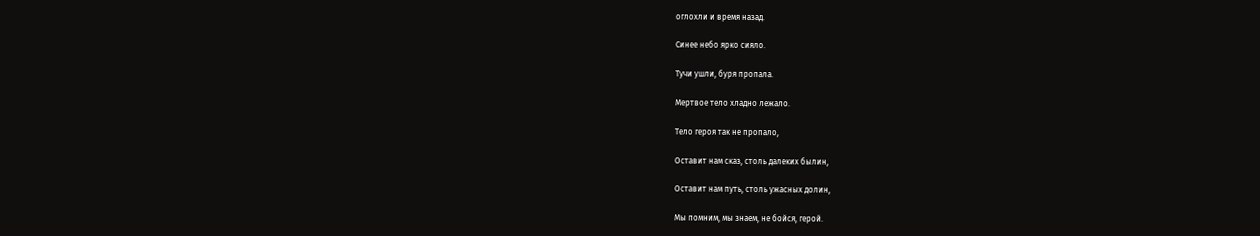оглохли и время назад.

Синее небо ярко сияло.

Тучи ушли, буря пропала.

Мертвое тело хладно лежало.

Тело героя так не пропало,

Оставит нам сказ, столь далеких былин,

Оставит нам путь, столь ужасных долин,

Мы помним, мы знаем, не бойся, герой.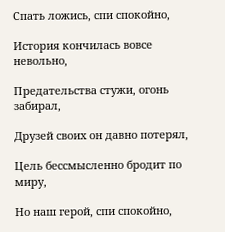Спать ложись, спи спокойно,

История кончилась вовсе невольно,

Предательства стужи, огонь забирал,

Друзей своих он давно потерял,

Цель бессмысленно бродит по миру,

Но наш герой, спи спокойно,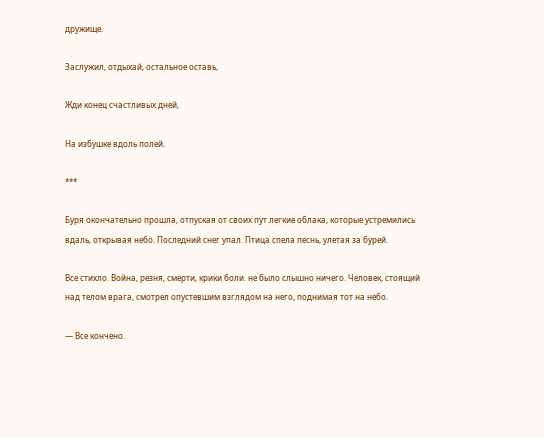дружище.

Заслужил, отдыхай, остальное оставь,

Жди конец счастливых дней,

На избушке вдоль полей.

***

Буря окончательно прошла, отпуская от своих пут легкие облака, которые устремились вдаль, открывая небо. Последний снег упал. Птица спела песнь, улетая за бурей.

Все стихло. Война, резня, смерти, крики боли. не было слышно ничего. Человек, стоящий над телом врага, смотрел опустевшим взглядом на него, поднимая тот на небо.

— Все кончено.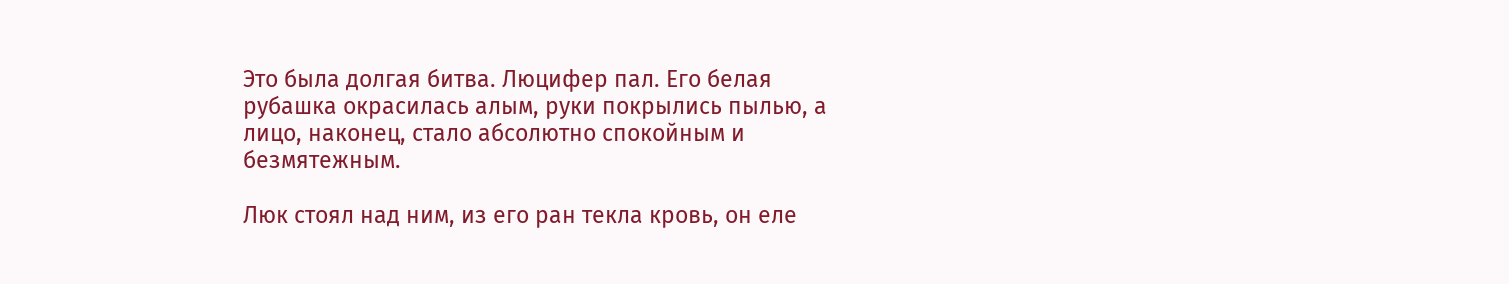Это была долгая битва. Люцифер пал. Его белая рубашка окрасилась алым, руки покрылись пылью, а лицо, наконец, стало абсолютно спокойным и безмятежным.

Люк стоял над ним, из его ран текла кровь, он еле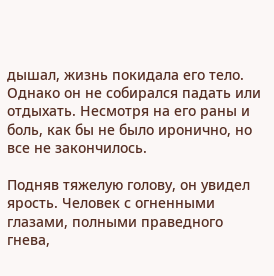дышал, жизнь покидала его тело. Однако он не собирался падать или отдыхать. Несмотря на его раны и боль, как бы не было иронично, но все не закончилось.

Подняв тяжелую голову, он увидел ярость. Человек с огненными глазами, полными праведного гнева,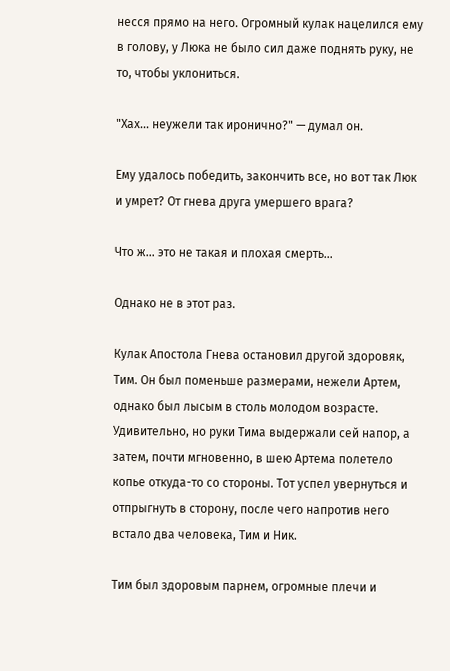несся прямо на него. Огромный кулак нацелился ему в голову, у Люка не было сил даже поднять руку, не то, чтобы уклониться.

"Хах... неужели так иронично?" — думал он.

Ему удалось победить, закончить все, но вот так Люк и умрет? От гнева друга умершего врага?

Что ж... это не такая и плохая смерть...

Однако не в этот раз.

Кулак Апостола Гнева остановил другой здоровяк, Тим. Он был поменьше размерами, нежели Артем, однако был лысым в столь молодом возрасте. Удивительно, но руки Тима выдержали сей напор, а затем, почти мгновенно, в шею Артема полетело копье откуда-то со стороны. Тот успел увернуться и отпрыгнуть в сторону, после чего напротив него встало два человека, Тим и Ник.

Тим был здоровым парнем, огромные плечи и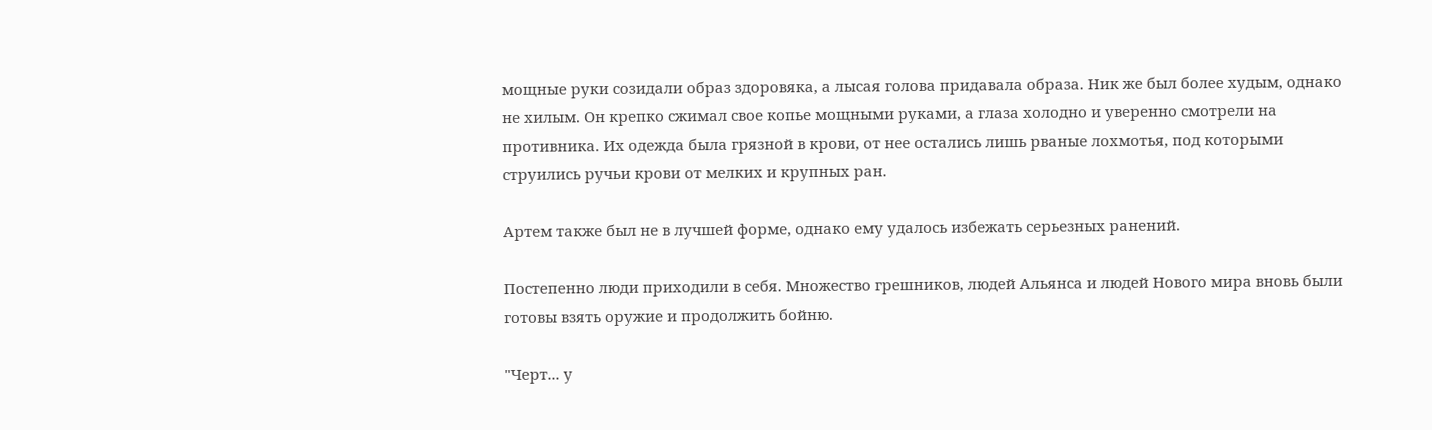мощные руки созидали образ здоровяка, а лысая голова придавала образа. Ник же был более худым, однако не хилым. Он крепко сжимал свое копье мощными руками, а глаза холодно и уверенно смотрели на противника. Их одежда была грязной в крови, от нее остались лишь рваные лохмотья, под которыми струились ручьи крови от мелких и крупных ран.

Артем также был не в лучшей форме, однако ему удалось избежать серьезных ранений.

Постепенно люди приходили в себя. Множество грешников, людей Альянса и людей Нового мира вновь были готовы взять оружие и продолжить бойню.

"Черт... у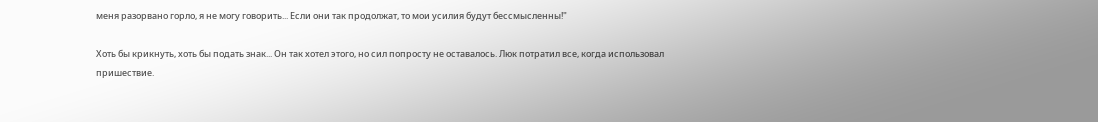меня разорвано горло, я не могу говорить... Если они так продолжат, то мои усилия будут бессмысленны!"

Хоть бы крикнуть, хоть бы подать знак... Он так хотел этого, но сил попросту не оставалось. Люк потратил все, когда использовал пришествие.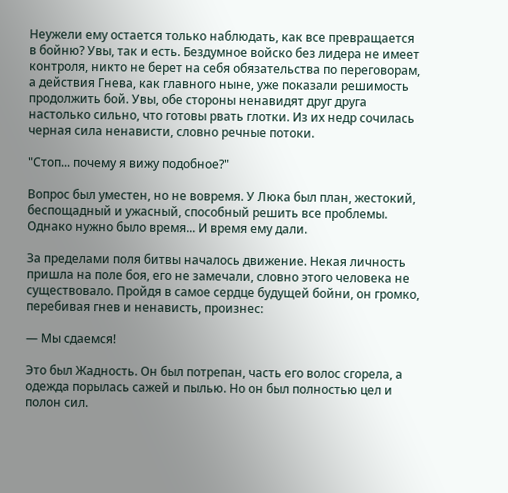Неужели ему остается только наблюдать, как все превращается в бойню? Увы, так и есть. Бездумное войско без лидера не имеет контроля, никто не берет на себя обязательства по переговорам, а действия Гнева, как главного ныне, уже показали решимость продолжить бой. Увы, обе стороны ненавидят друг друга настолько сильно, что готовы рвать глотки. Из их недр сочилась черная сила ненависти, словно речные потоки.

"Стоп... почему я вижу подобное?"

Вопрос был уместен, но не вовремя. У Люка был план, жестокий, беспощадный и ужасный, способный решить все проблемы. Однако нужно было время... И время ему дали.

За пределами поля битвы началось движение. Некая личность пришла на поле боя, его не замечали, словно этого человека не существовало. Пройдя в самое сердце будущей бойни, он громко, перебивая гнев и ненависть, произнес:

— Мы сдаемся!

Это был Жадность. Он был потрепан, часть его волос сгорела, а одежда порылась сажей и пылью. Но он был полностью цел и полон сил.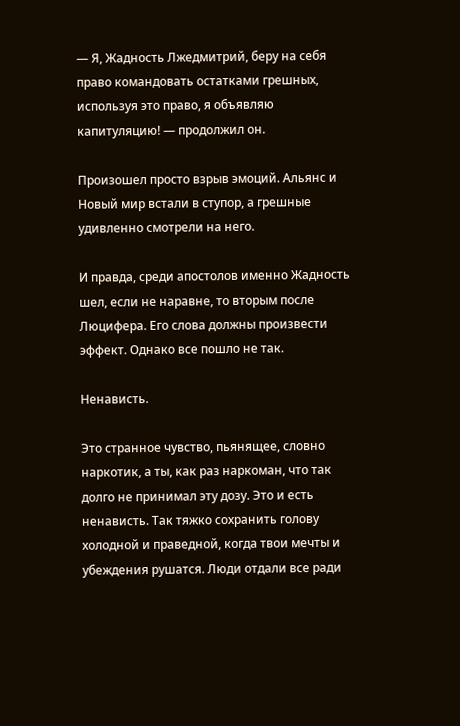— Я, Жадность Лжедмитрий, беру на себя право командовать остатками грешных, используя это право, я объявляю капитуляцию! — продолжил он.

Произошел просто взрыв эмоций. Альянс и Новый мир встали в ступор, а грешные удивленно смотрели на него.

И правда, среди апостолов именно Жадность шел, если не наравне, то вторым после Люцифера. Его слова должны произвести эффект. Однако все пошло не так.

Ненависть.

Это странное чувство, пьянящее, словно наркотик, а ты, как раз наркоман, что так долго не принимал эту дозу. Это и есть ненависть. Так тяжко сохранить голову холодной и праведной, когда твои мечты и убеждения рушатся. Люди отдали все ради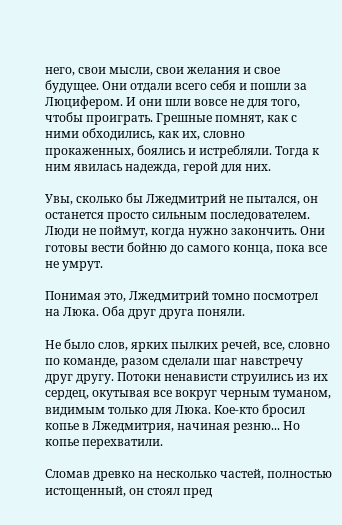него, свои мысли, свои желания и свое будущее. Они отдали всего себя и пошли за Люцифером. И они шли вовсе не для того, чтобы проиграть. Грешные помнят, как с ними обходились, как их, словно прокаженных, боялись и истребляли. Тогда к ним явилась надежда, герой для них.

Увы, сколько бы Лжедмитрий не пытался, он останется просто сильным последователем. Люди не поймут, когда нужно закончить. Они готовы вести бойню до самого конца, пока все не умрут.

Понимая это, Лжедмитрий томно посмотрел на Люка. Оба друг друга поняли.

Не было слов, ярких пылких речей, все, словно по команде, разом сделали шаг навстречу друг другу. Потоки ненависти струились из их сердец, окутывая все вокруг черным туманом, видимым только для Люка. Кое-кто бросил копье в Лжедмитрия, начиная резню... Но копье перехватили.

Сломав древко на несколько частей, полностью истощенный, он стоял пред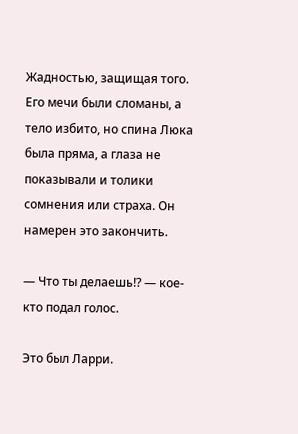Жадностью, защищая того. Его мечи были сломаны, а тело избито, но спина Люка была пряма, а глаза не показывали и толики сомнения или страха. Он намерен это закончить.

— Что ты делаешь!? — кое-кто подал голос.

Это был Ларри.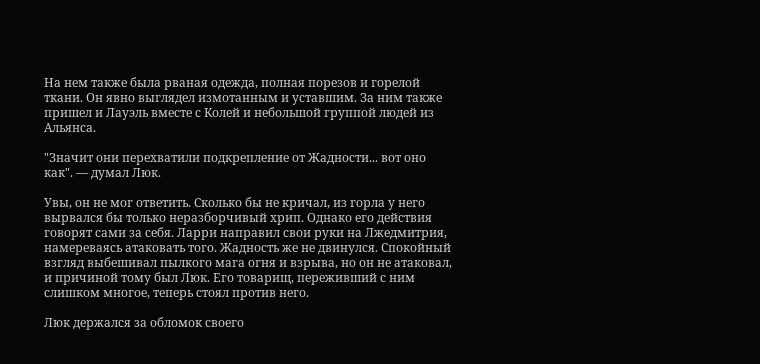На нем также была рваная одежда, полная порезов и горелой ткани. Он явно выглядел измотанным и уставшим. За ним также пришел и Лауэль вместе с Колей и небольшой группой людей из Альянса.

"Значит они перехватили подкрепление от Жадности... вот оно как". — думал Люк.

Увы, он не мог ответить. Сколько бы не кричал, из горла у него вырвался бы только неразборчивый хрип. Однако его действия говорят сами за себя. Ларри направил свои руки на Лжедмитрия, намереваясь атаковать того. Жадность же не двинулся. Спокойный взгляд выбешивал пылкого мага огня и взрыва, но он не атаковал, и причиной тому был Люк. Его товарищ, переживший с ним слишком многое, теперь стоял против него.

Люк держался за обломок своего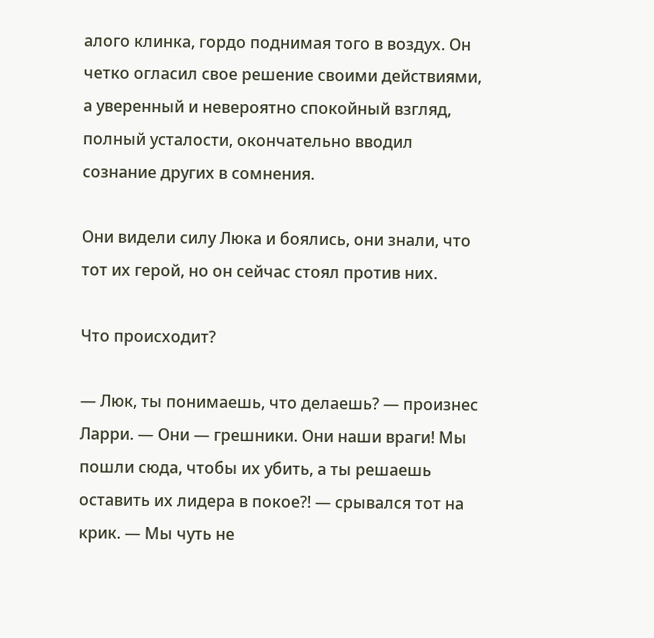алого клинка, гордо поднимая того в воздух. Он четко огласил свое решение своими действиями, а уверенный и невероятно спокойный взгляд, полный усталости, окончательно вводил сознание других в сомнения.

Они видели силу Люка и боялись, они знали, что тот их герой, но он сейчас стоял против них.

Что происходит?

— Люк, ты понимаешь, что делаешь? — произнес Ларри. — Они — грешники. Они наши враги! Мы пошли сюда, чтобы их убить, а ты решаешь оставить их лидера в покое?! — срывался тот на крик. — Мы чуть не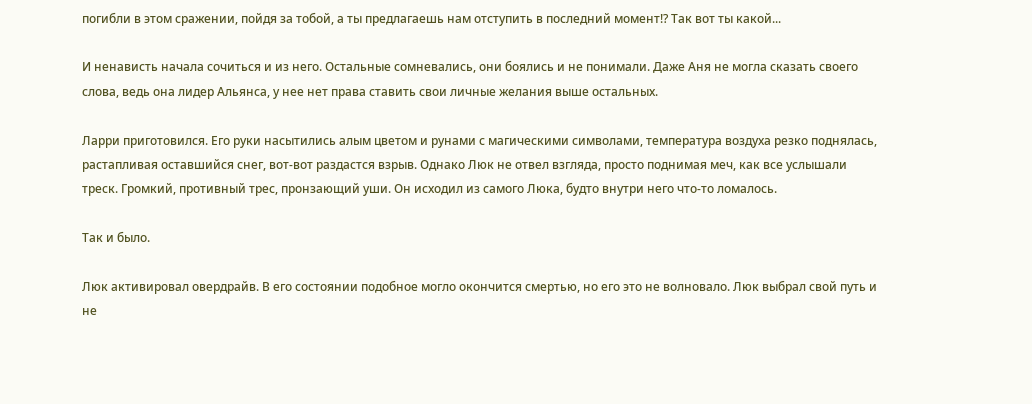погибли в этом сражении, пойдя за тобой, а ты предлагаешь нам отступить в последний момент!? Так вот ты какой...

И ненависть начала сочиться и из него. Остальные сомневались, они боялись и не понимали. Даже Аня не могла сказать своего слова, ведь она лидер Альянса, у нее нет права ставить свои личные желания выше остальных.

Ларри приготовился. Его руки насытились алым цветом и рунами с магическими символами, температура воздуха резко поднялась, растапливая оставшийся снег, вот-вот раздастся взрыв. Однако Люк не отвел взгляда, просто поднимая меч, как все услышали треск. Громкий, противный трес, пронзающий уши. Он исходил из самого Люка, будто внутри него что-то ломалось.

Так и было.

Люк активировал овердрайв. В его состоянии подобное могло окончится смертью, но его это не волновало. Люк выбрал свой путь и не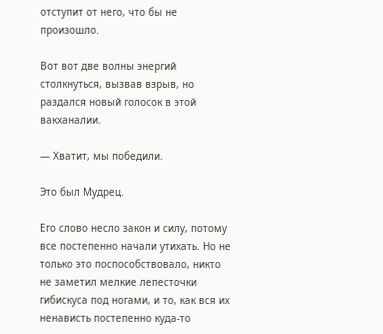отступит от него, что бы не произошло.

Вот вот две волны энергий столкнуться, вызвав взрыв, но раздался новый голосок в этой вакханалии.

— Хватит, мы победили.

Это был Мудрец.

Его слово несло закон и силу, потому все постепенно начали утихать. Но не только это поспособствовало, никто не заметил мелкие лепесточки гибискуса под ногами, и то, как вся их ненависть постепенно куда-то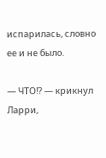испарилась, словно ее и не было.

— ЧТО!? — крикнул Ларри,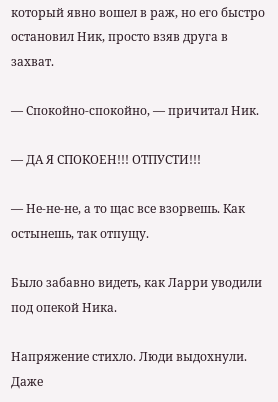который явно вошел в раж, но его быстро остановил Ник, просто взяв друга в захват.

— Спокойно-спокойно, — причитал Ник.

— ДА Я СПОКОЕН!!! ОТПУСТИ!!!

— Не-не-не, а то щас все взорвешь. Как остынешь, так отпущу.

Было забавно видеть, как Ларри уводили под опекой Ника.

Напряжение стихло. Люди выдохнули. Даже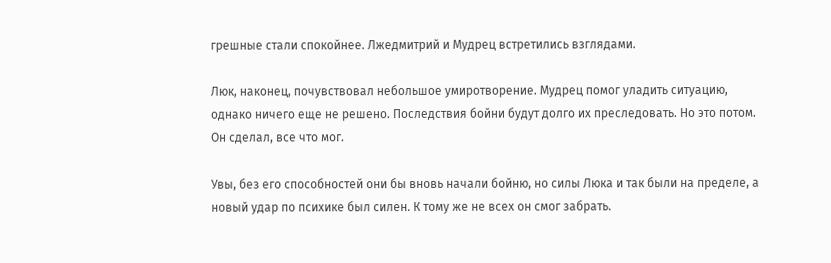грешные стали спокойнее. Лжедмитрий и Мудрец встретились взглядами.

Люк, наконец, почувствовал небольшое умиротворение. Мудрец помог уладить ситуацию, однако ничего еще не решено. Последствия бойни будут долго их преследовать. Но это потом. Он сделал, все что мог.

Увы, без его способностей они бы вновь начали бойню, но силы Люка и так были на пределе, а новый удар по психике был силен. К тому же не всех он смог забрать.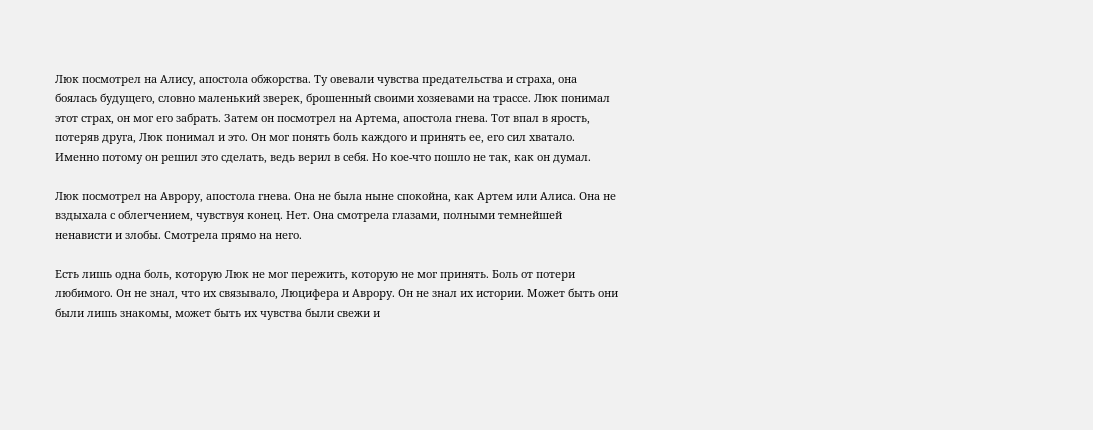Люк посмотрел на Алису, апостола обжорства. Ту овевали чувства предательства и страха, она боялась будущего, словно маленький зверек, брошенный своими хозяевами на трассе. Люк понимал этот страх, он мог его забрать. Затем он посмотрел на Артема, апостола гнева. Тот впал в ярость, потеряв друга, Люк понимал и это. Он мог понять боль каждого и принять ее, его сил хватало. Именно потому он решил это сделать, ведь верил в себя. Но кое-что пошло не так, как он думал.

Люк посмотрел на Аврору, апостола гнева. Она не была ныне спокойна, как Артем или Алиса. Она не вздыхала с облегчением, чувствуя конец. Нет. Она смотрела глазами, полными темнейшей ненависти и злобы. Смотрела прямо на него.

Есть лишь одна боль, которую Люк не мог пережить, которую не мог принять. Боль от потери любимого. Он не знал, что их связывало, Люцифера и Аврору. Он не знал их истории. Может быть они были лишь знакомы, может быть их чувства были свежи и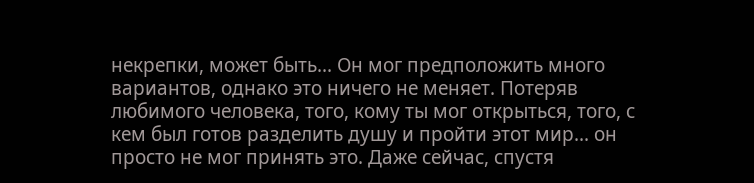некрепки, может быть... Он мог предположить много вариантов, однако это ничего не меняет. Потеряв любимого человека, того, кому ты мог открыться, того, с кем был готов разделить душу и пройти этот мир... он просто не мог принять это. Даже сейчас, спустя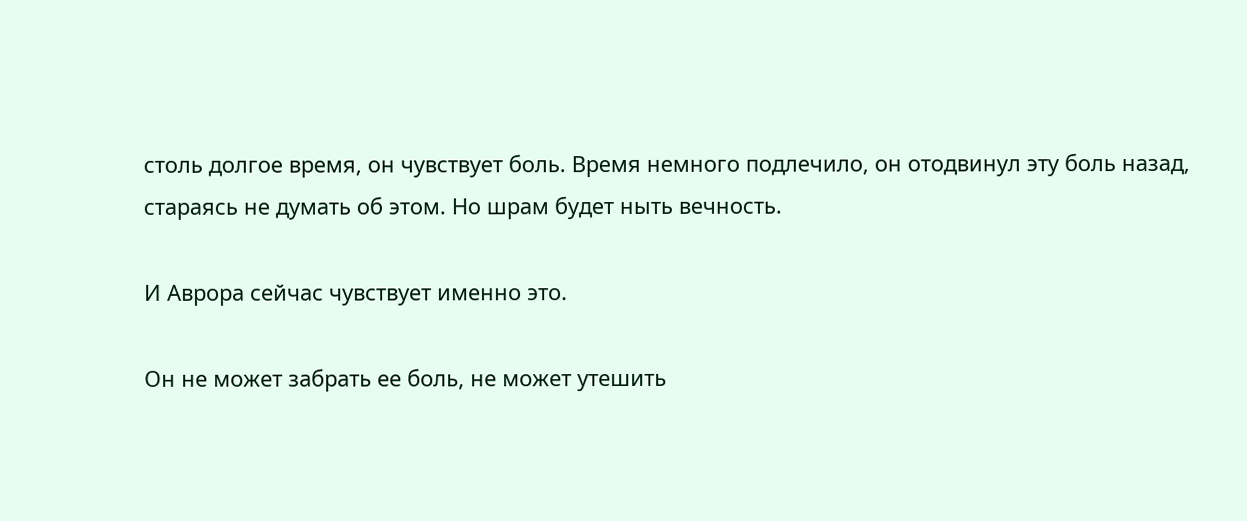столь долгое время, он чувствует боль. Время немного подлечило, он отодвинул эту боль назад, стараясь не думать об этом. Но шрам будет ныть вечность.

И Аврора сейчас чувствует именно это.

Он не может забрать ее боль, не может утешить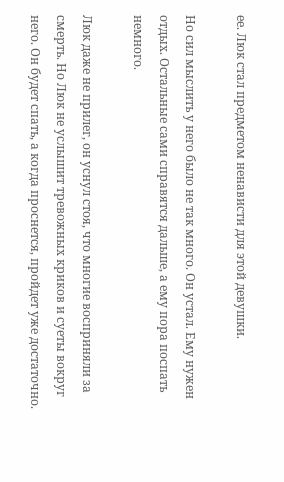ее. Люк стал предметом ненависти для этой девушки.

Но сил мыслить у него было не так много. Он устал. Ему нужен отдых. Остальные сами справятся дальше, а ему пора поспать немного.

Люк даже не прилег, он уснул стоя, что многие восприняли за смерть. Но Люк не услышит тревожных криков и суеты вокруг него. Он будет спать, а когда проснется, пройдет уже достаточно.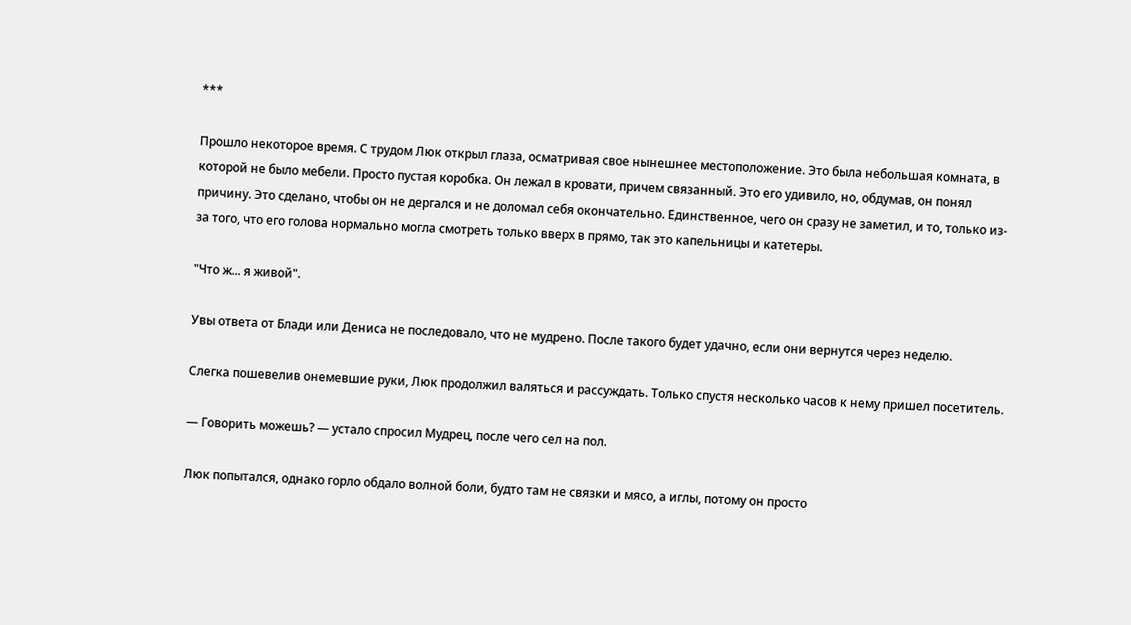***

Прошло некоторое время. С трудом Люк открыл глаза, осматривая свое нынешнее местоположение. Это была небольшая комната, в которой не было мебели. Просто пустая коробка. Он лежал в кровати, причем связанный. Это его удивило, но, обдумав, он понял причину. Это сделано, чтобы он не дергался и не доломал себя окончательно. Единственное, чего он сразу не заметил, и то, только из-за того, что его голова нормально могла смотреть только вверх в прямо, так это капельницы и катетеры.

"Что ж... я живой".

Увы ответа от Блади или Дениса не последовало, что не мудрено. После такого будет удачно, если они вернутся через неделю.

Слегка пошевелив онемевшие руки, Люк продолжил валяться и рассуждать. Только спустя несколько часов к нему пришел посетитель.

— Говорить можешь? — устало спросил Мудрец, после чего сел на пол.

Люк попытался, однако горло обдало волной боли, будто там не связки и мясо, а иглы, потому он просто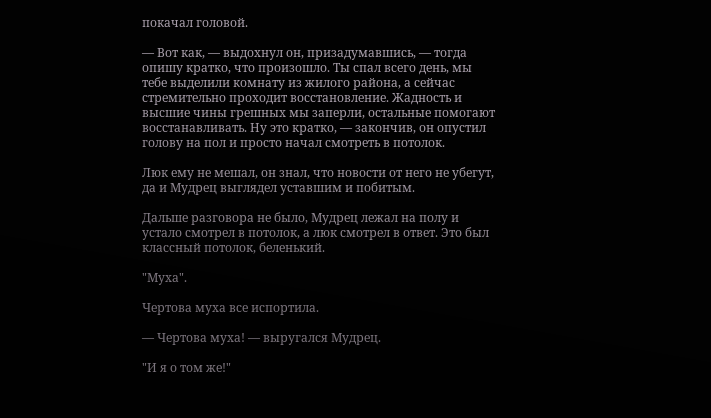покачал головой.

— Вот как, — выдохнул он, призадумавшись, — тогда опишу кратко, что произошло. Ты спал всего день, мы тебе выделили комнату из жилого района, а сейчас стремительно проходит восстановление. Жадность и высшие чины грешных мы заперли, остальные помогают восстанавливать. Ну это кратко, — закончив, он опустил голову на пол и просто начал смотреть в потолок.

Люк ему не мешал, он знал, что новости от него не убегут, да и Мудрец выглядел уставшим и побитым.

Дальше разговора не было, Мудрец лежал на полу и устало смотрел в потолок, а люк смотрел в ответ. Это был классный потолок, беленький.

"Муха".

Чертова муха все испортила.

— Чертова муха! — выругался Мудрец.

"И я о том же!"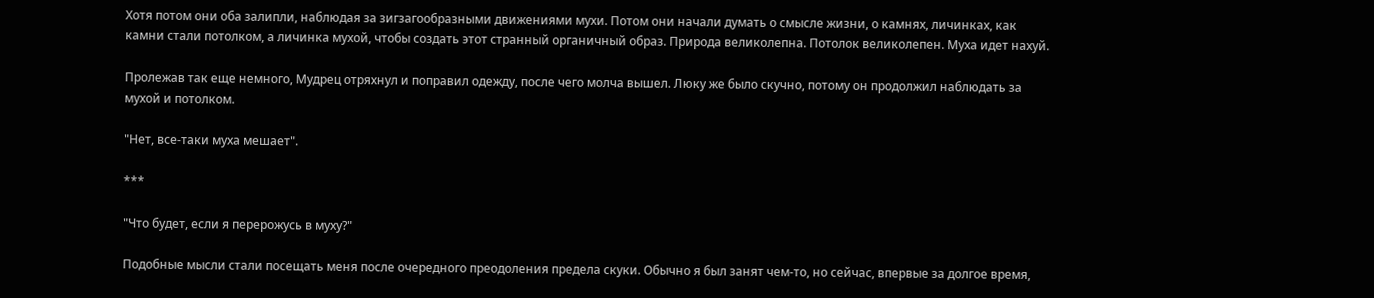Хотя потом они оба залипли, наблюдая за зигзагообразными движениями мухи. Потом они начали думать о смысле жизни, о камнях, личинках, как камни стали потолком, а личинка мухой, чтобы создать этот странный органичный образ. Природа великолепна. Потолок великолепен. Муха идет нахуй.

Пролежав так еще немного, Мудрец отряхнул и поправил одежду, после чего молча вышел. Люку же было скучно, потому он продолжил наблюдать за мухой и потолком.

"Нет, все-таки муха мешает".

***

"Что будет, если я перерожусь в муху?"

Подобные мысли стали посещать меня после очередного преодоления предела скуки. Обычно я был занят чем-то, но сейчас, впервые за долгое время,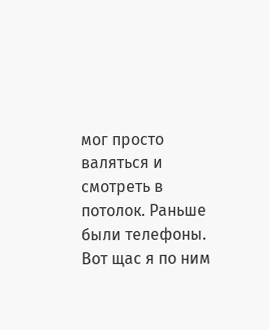мог просто валяться и смотреть в потолок. Раньше были телефоны. Вот щас я по ним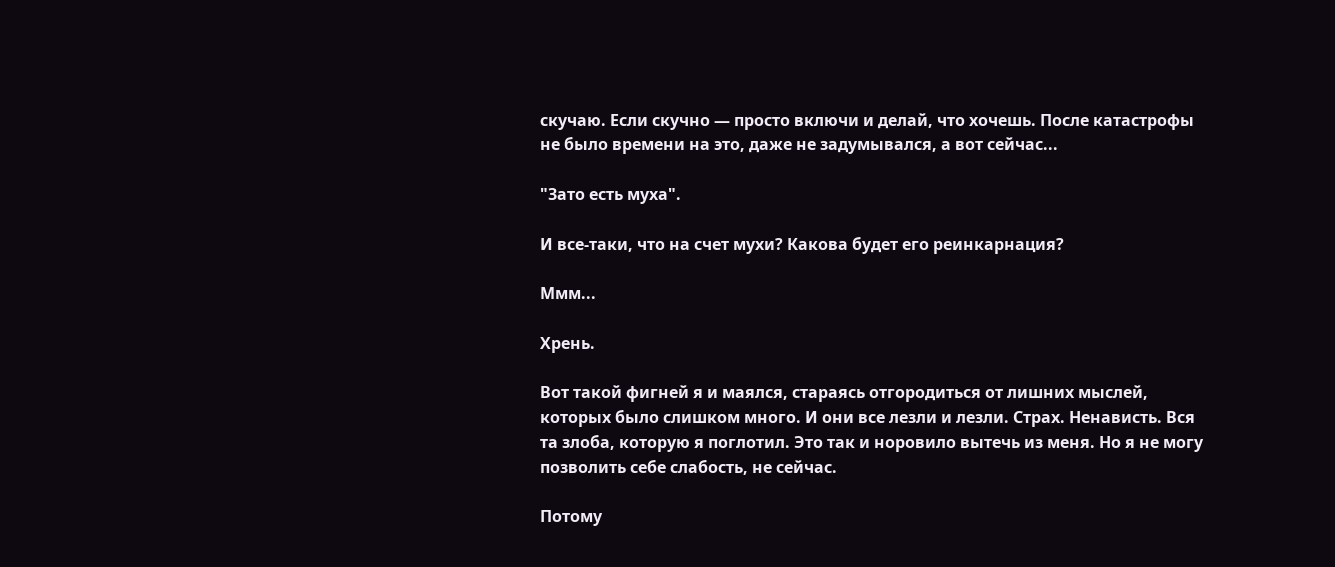скучаю. Если скучно — просто включи и делай, что хочешь. После катастрофы не было времени на это, даже не задумывался, а вот сейчас...

"Зато есть муха".

И все-таки, что на счет мухи? Какова будет его реинкарнация?

Ммм...

Хрень.

Вот такой фигней я и маялся, стараясь отгородиться от лишних мыслей, которых было слишком много. И они все лезли и лезли. Страх. Ненависть. Вся та злоба, которую я поглотил. Это так и норовило вытечь из меня. Но я не могу позволить себе слабость, не сейчас.

Потому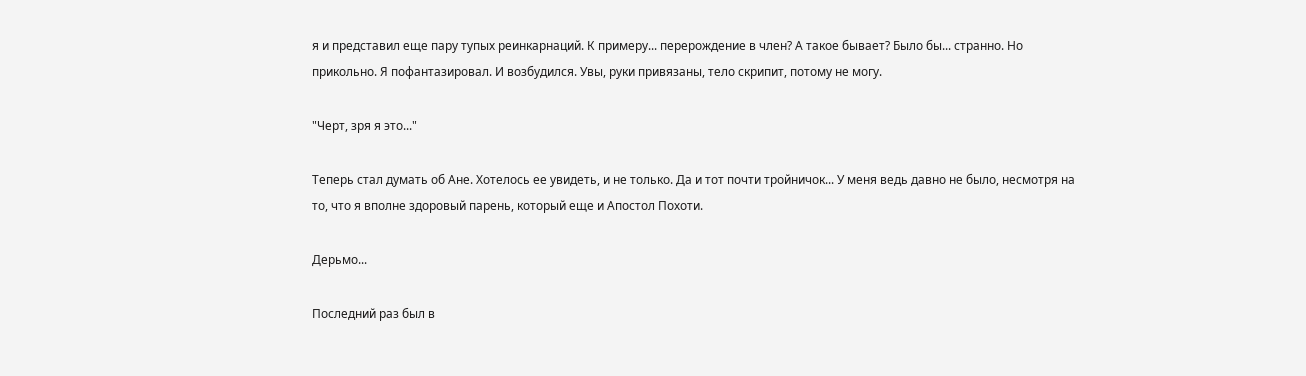я и представил еще пару тупых реинкарнаций. К примеру... перерождение в член? А такое бывает? Было бы... странно. Но прикольно. Я пофантазировал. И возбудился. Увы, руки привязаны, тело скрипит, потому не могу.

"Черт, зря я это..."

Теперь стал думать об Ане. Хотелось ее увидеть, и не только. Да и тот почти тройничок... У меня ведь давно не было, несмотря на то, что я вполне здоровый парень, который еще и Апостол Похоти.

Дерьмо...

Последний раз был в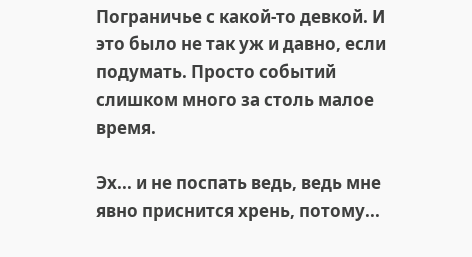Пограничье с какой-то девкой. И это было не так уж и давно, если подумать. Просто событий слишком много за столь малое время.

Эх... и не поспать ведь, ведь мне явно приснится хрень, потому...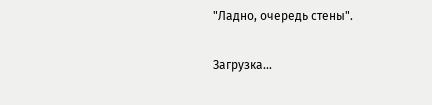"Ладно, очередь стены".

Загрузка...